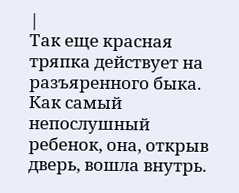|
Так еще красная тряпка действует на разъяренного быка. Как самый непослушный ребенок, она, открыв дверь, вошла внутрь.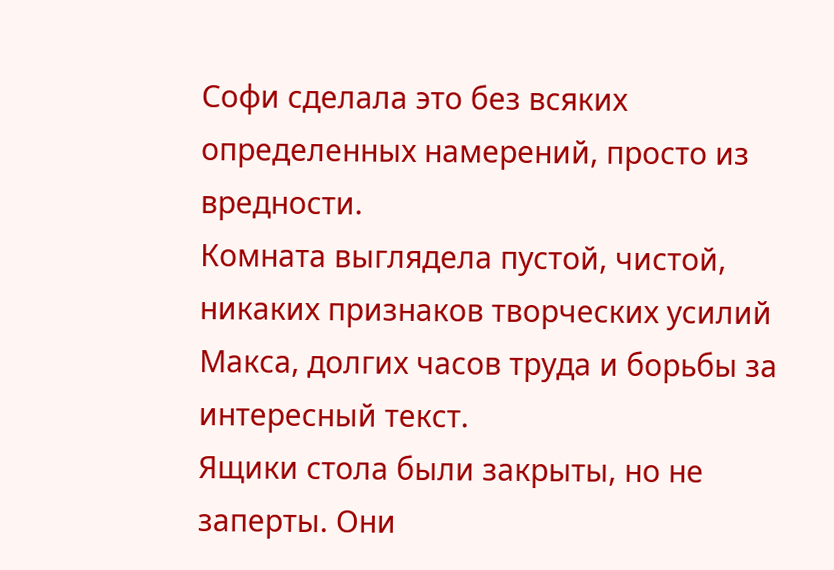Софи сделала это без всяких определенных намерений, просто из вредности.
Комната выглядела пустой, чистой, никаких признаков творческих усилий Макса, долгих часов труда и борьбы за интересный текст.
Ящики стола были закрыты, но не заперты. Они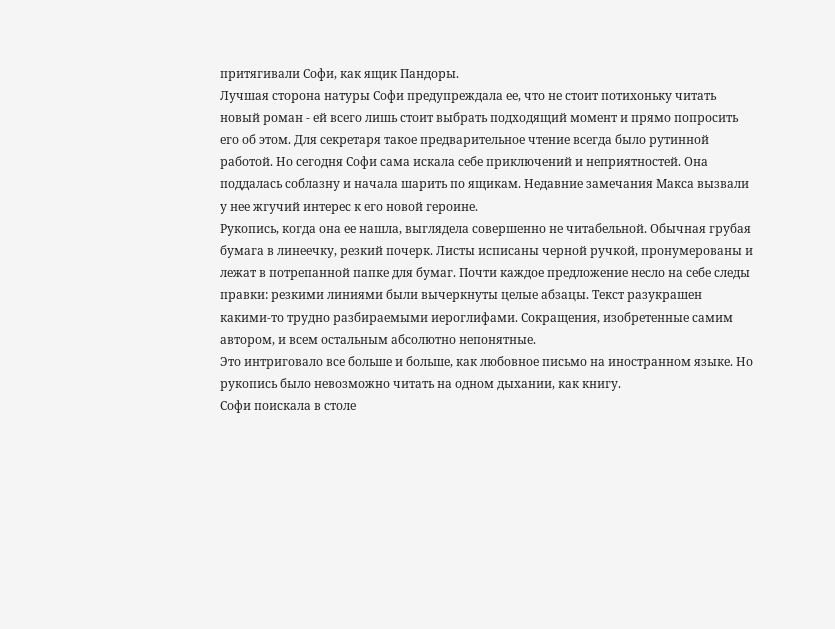притягивали Софи, как ящик Пандоры.
Лучшая сторона натуры Софи предупреждала ее, что не стоит потихоньку читать новый роман - ей всего лишь стоит выбрать подходящий момент и прямо попросить его об этом. Для секретаря такое предварительное чтение всегда было рутинной работой. Но сегодня Софи сама искала себе приключений и неприятностей. Она поддалась соблазну и начала шарить по ящикам. Недавние замечания Макса вызвали у нее жгучий интерес к его новой героине.
Рукопись, когда она ее нашла, выглядела совершенно не читабельной. Обычная грубая бумага в линеечку, резкий почерк. Листы исписаны черной ручкой, пронумерованы и лежат в потрепанной папке для бумаг. Почти каждое предложение несло на себе следы правки: резкими линиями были вычеркнуты целые абзацы. Текст разукрашен какими-то трудно разбираемыми иероглифами. Сокращения, изобретенные самим автором, и всем остальным абсолютно непонятные.
Это интриговало все больше и больше, как любовное письмо на иностранном языке. Но рукопись было невозможно читать на одном дыхании, как книгу.
Софи поискала в столе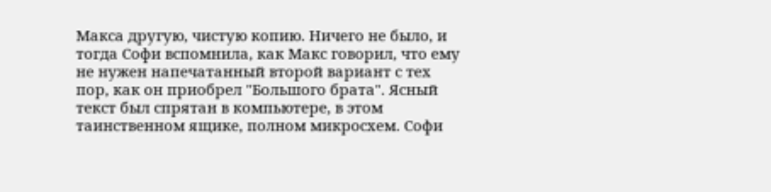Макса другую, чистую копию. Ничего не было, и тогда Софи вспомнила, как Макс говорил, что ему не нужен напечатанный второй вариант с тех пор, как он приобрел "Большого брата". Ясный текст был спрятан в компьютере, в этом таинственном ящике, полном микросхем. Софи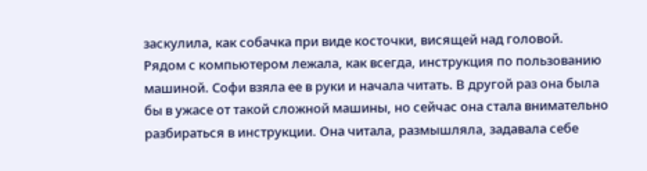заскулила, как собачка при виде косточки, висящей над головой.
Рядом с компьютером лежала, как всегда, инструкция по пользованию машиной. Софи взяла ее в руки и начала читать. В другой раз она была бы в ужасе от такой сложной машины, но сейчас она стала внимательно разбираться в инструкции. Она читала, размышляла, задавала себе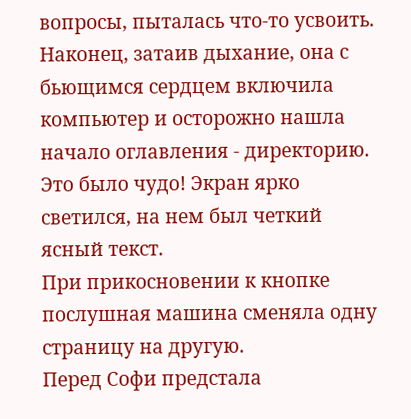вопросы, пыталась что-то усвоить. Наконец, затаив дыхание, она с бьющимся сердцем включила компьютер и осторожно нашла начало оглавления - директорию.
Это было чудо! Экран ярко светился, на нем был четкий ясный текст.
При прикосновении к кнопке послушная машина сменяла одну страницу на другую.
Перед Софи предстала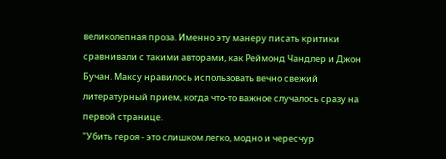великолепная проза. Именно эту манеру писать критики сравнивали с такими авторами, как Реймонд Чандлер и Джон Бучан. Максу нравилось использовать вечно свежий литературный прием, когда что-то важное случалось сразу на первой странице.
"Убить героя - это слишком легко, модно и чересчур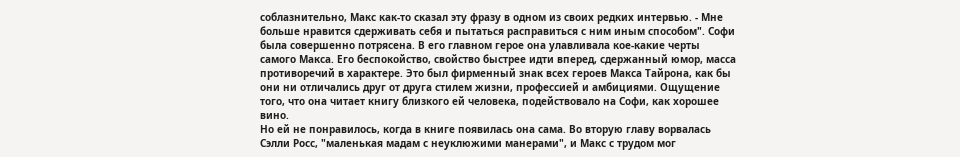соблазнительно, Макс как-то сказал эту фразу в одном из своих редких интервью. - Мне больше нравится сдерживать себя и пытаться расправиться с ним иным способом". Софи была совершенно потрясена. В его главном герое она улавливала кое-какие черты самого Макса. Его беспокойство, свойство быстрее идти вперед, сдержанный юмор, масса противоречий в характере. Это был фирменный знак всех героев Макса Тайрона, как бы они ни отличались друг от друга стилем жизни, профессией и амбициями. Ощущение того, что она читает книгу близкого ей человека, подействовало на Софи, как хорошее вино.
Но ей не понравилось, когда в книге появилась она сама. Во вторую главу ворвалась Сэлли Росс, "маленькая мадам с неуклюжими манерами", и Макс с трудом мог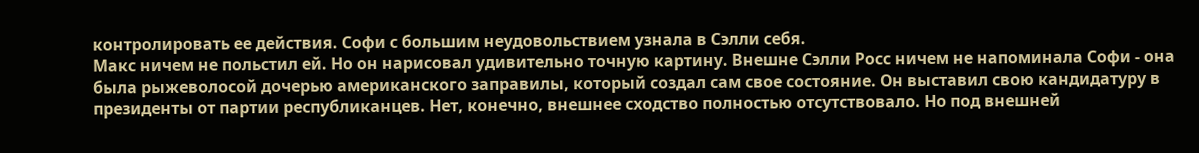контролировать ее действия. Софи с большим неудовольствием узнала в Сэлли себя.
Макс ничем не польстил ей. Но он нарисовал удивительно точную картину. Внешне Сэлли Росс ничем не напоминала Софи - она была рыжеволосой дочерью американского заправилы, который создал сам свое состояние. Он выставил свою кандидатуру в президенты от партии республиканцев. Нет, конечно, внешнее сходство полностью отсутствовало. Но под внешней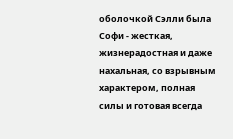оболочкой Сэлли была Софи - жесткая, жизнерадостная и даже нахальная, со взрывным характером, полная силы и готовая всегда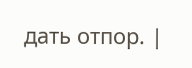дать отпор. |